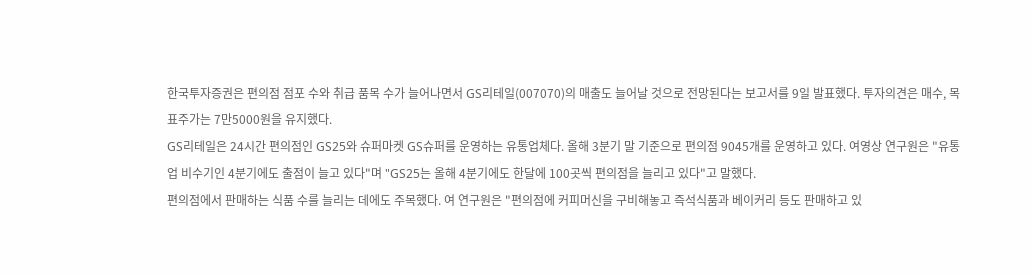한국투자증권은 편의점 점포 수와 취급 품목 수가 늘어나면서 GS리테일(007070)의 매출도 늘어날 것으로 전망된다는 보고서를 9일 발표했다. 투자의견은 매수, 목표주가는 7만5000원을 유지했다.
GS리테일은 24시간 편의점인 GS25와 슈퍼마켓 GS슈퍼를 운영하는 유통업체다. 올해 3분기 말 기준으로 편의점 9045개를 운영하고 있다. 여영상 연구원은 "유통업 비수기인 4분기에도 출점이 늘고 있다"며 "GS25는 올해 4분기에도 한달에 100곳씩 편의점을 늘리고 있다"고 말했다.
편의점에서 판매하는 식품 수를 늘리는 데에도 주목했다. 여 연구원은 "편의점에 커피머신을 구비해놓고 즉석식품과 베이커리 등도 판매하고 있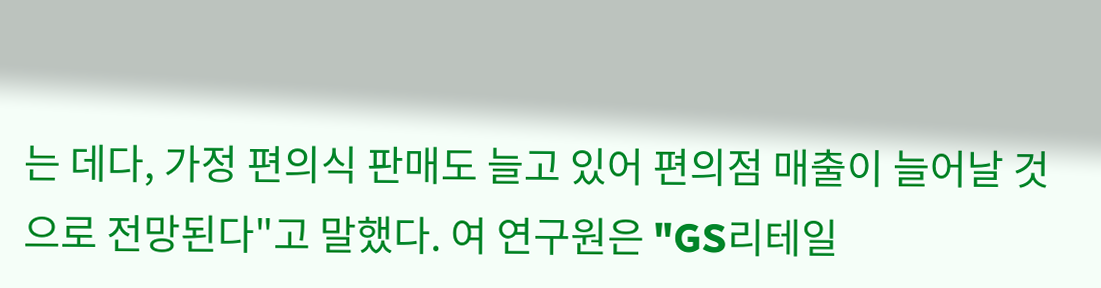는 데다, 가정 편의식 판매도 늘고 있어 편의점 매출이 늘어날 것으로 전망된다"고 말했다. 여 연구원은 "GS리테일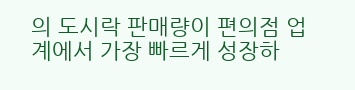의 도시락 판매량이 편의점 업계에서 가장 빠르게 성장하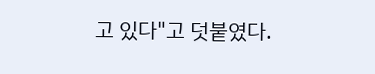고 있다"고 덧붙였다.